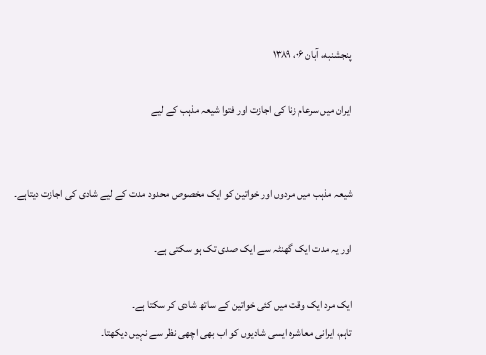پنجشنبه، آبان ۰۶، ۱۳۸۹

ایران میں سرعام زنا کی اجازت اور فتوا شیعہ مذہب کے لیے


شیعہ مذہب میں مردوں اور خواتین کو ایک مخصوص محدود مدت کے لیے شادی کی اجازت دیتاہے۔

اور یہ مدت ایک گھنٹہ سے ایک صدی تک ہو سکتی ہے۔

ایک مرد ایک وقت میں کئی خواتین کے ساتھ شادی کر سکتا ہے۔
تاہم، ایرانی معاشرہ ایسی شادیوں کو اب بھی اچھی نظر سے نہیں دیکھتا۔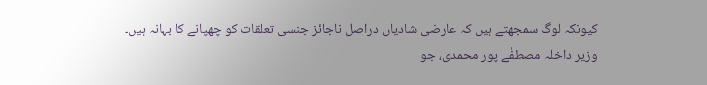کیونکہ لوگ سمجھتے ہیں کہ عارضی شادیاں دراصل ناجائز جنسی تعلقات کو چھپانے کا بہانہ ہیں۔
وزیر داخلہ مصطفٰے پور محمدی، جو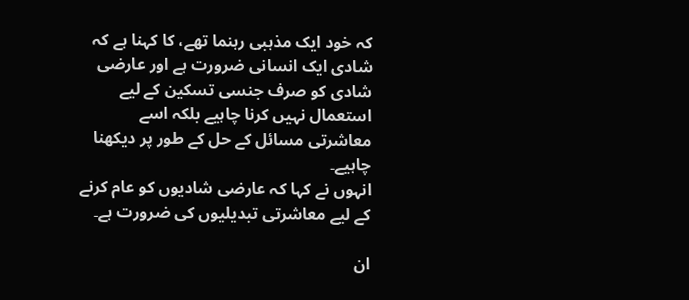کہ خود ایک مذہبی رہنما تھے، کا کہنا ہے کہ شادی ایک انسانی ضرورت ہے اور عارضی شادی کو صرف جنسی تسکین کے لیے استعمال نہیں کرنا چاہیے بلکہ اسے معاشرتی مسائل کے حل کے طور پر دیکھنا چاہیے۔
انہوں نے کہا کہ عارضی شادیوں کو عام کرنے کے لیے معاشرتی تبدیلیوں کی ضرورت ہے۔

ان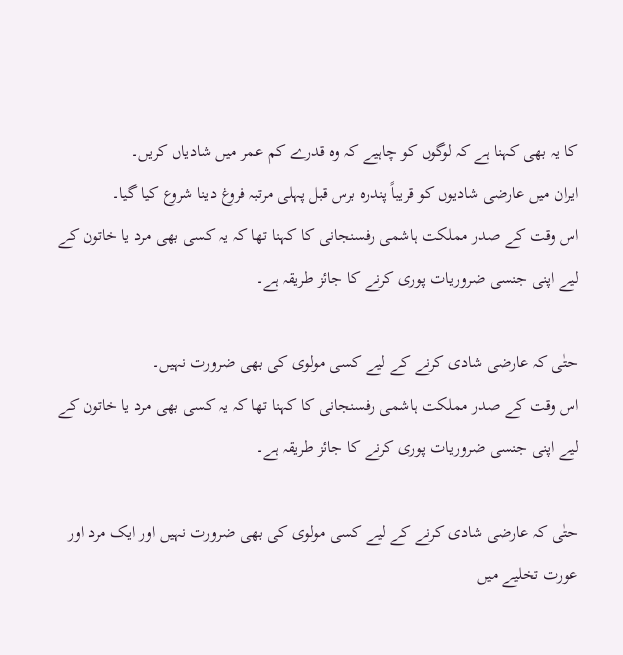کا یہ بھی کہنا ہے کہ لوگوں کو چاہیے کہ وہ قدرے کم عمر میں شادیاں کریں۔
ایران میں عارضی شادیوں کو قریباً پندرہ برس قبل پہلی مرتبہ فروغ دینا شروع کیا گیا۔
اس وقت کے صدر مملکت ہاشمی رفسنجانی کا کہنا تھا کہ یہ کسی بھی مرد یا خاتون کے لیے اپنی جنسی ضروریات پوری کرنے کا جائز طریقہ ہے۔

حتٰی کہ عارضی شادی کرنے کے لیے کسی مولوی کی بھی ضرورت نہیں۔
اس وقت کے صدر مملکت ہاشمی رفسنجانی کا کہنا تھا کہ یہ کسی بھی مرد یا خاتون کے لیے اپنی جنسی ضروریات پوری کرنے کا جائز طریقہ ہے۔

حتٰی کہ عارضی شادی کرنے کے لیے کسی مولوی کی بھی ضرورت نہیں اور ایک مرد اور عورت تخلیے میں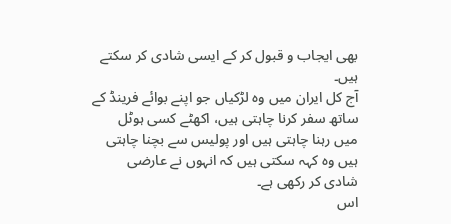بھی ایجاب و قبول کر کے ایسی شادی کر سکتے ہیں۔
آج کل ایران میں وہ لڑکیاں جو اپنے بوائے فرینڈ کے ساتھ سفر کرنا چاہتی ہیں، اکھٹے کسی ہوٹل میں رہنا چاہتی ہیں اور پولیس سے بچنا چاہتی ہیں وہ کہہ سکتی ہیں کہ انہوں نے عارضی شادی کر رکھی ہے۔
اس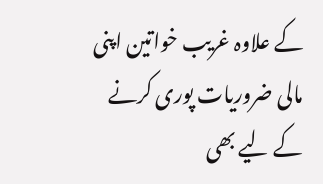کے علاوہ غریب خواتین اپنی مالی ضروریات پوری کرنے کے لیے بھی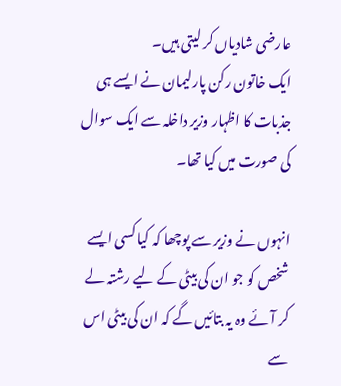عارضی شادیاں کر لیتی ہیں۔
ایک خاتون رکن پارلیمان نے ایسے ہی جذبات کا اظہار وزیر داخلہ سے ایک سوال کی صورت میں کیا تھا۔

انہوں نے وزیر سے پوچھا کہ کیا کسی ایسے شخص کو جو ان کی بیٹی کے لیے رشتہ لے کر آئے وہ یہ بتائیں گے کہ ان کی بیٹی اس سے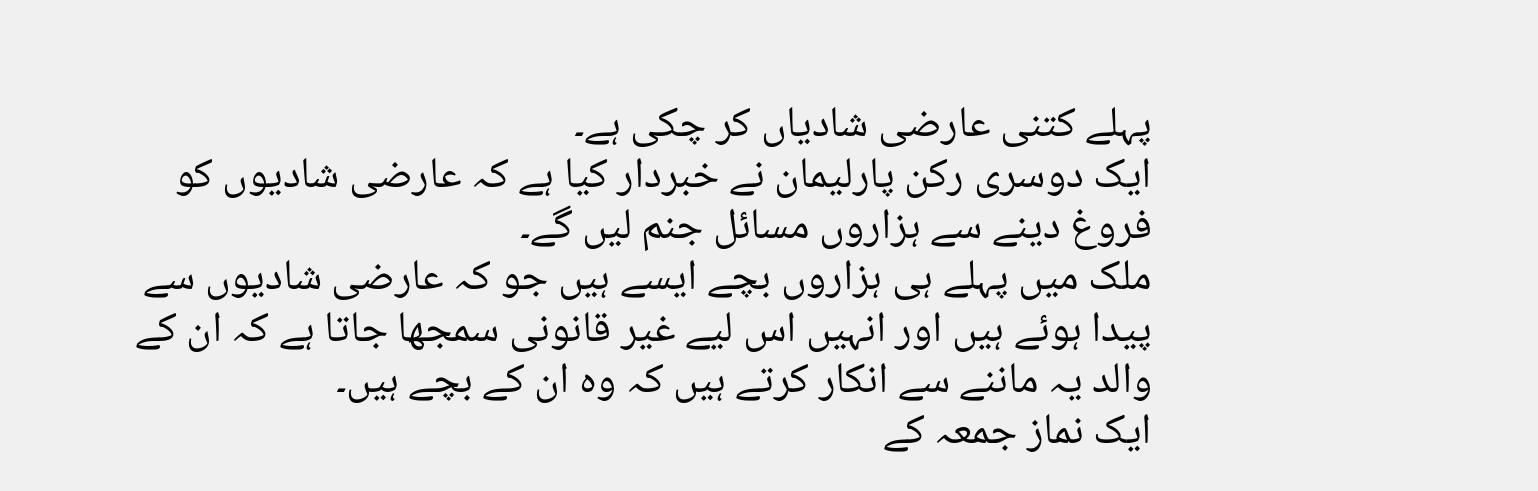پہلے کتنی عارضی شادیاں کر چکی ہے۔
ایک دوسری رکن پارلیمان نے خبردار کیا ہے کہ عارضی شادیوں کو فروغ دینے سے ہزاروں مسائل جنم لیں گے۔
ملک میں پہلے ہی ہزاروں بچے ایسے ہیں جو کہ عارضی شادیوں سے پیدا ہوئے ہیں اور انہیں اس لیے غیر قانونی سمجھا جاتا ہے کہ ان کے والد یہ ماننے سے انکار کرتے ہیں کہ وہ ان کے بچے ہیں۔
ایک نماز جمعہ کے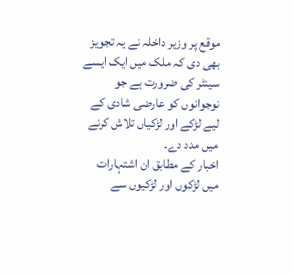موقع پر وزیر داخلہ نے یہ تجویز بھی دی کہ ملک میں ایک ایسے سینٹر کی ضرورت ہے جو نوجوانوں کو عارضی شادی کے لیے لڑکے اور لڑکیاں تلاش کرنے میں مدد دے۔
اخبار کے مطابق ان اشتہارات میں لڑکوں اور لڑکیوں سے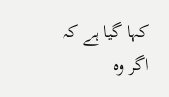کہا گیا ہے کہ اگر وہ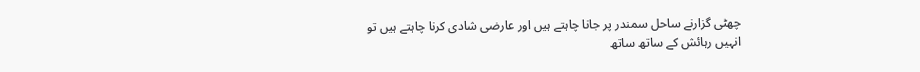چھٹی گزارنے ساحل سمندر پر جانا چاہتے ہیں اور عارضی شادی کرنا چاہتے ہیں تو انہیں رہائش کے ساتھ ساتھ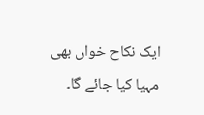ایک نکاح خواں بھی مہیا کیا جائے گا۔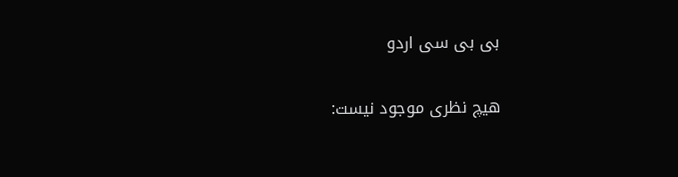بی بی سی اردو

هیچ نظری موجود نیست: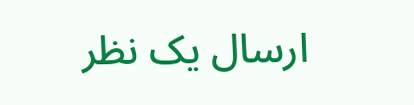ارسال یک نظر